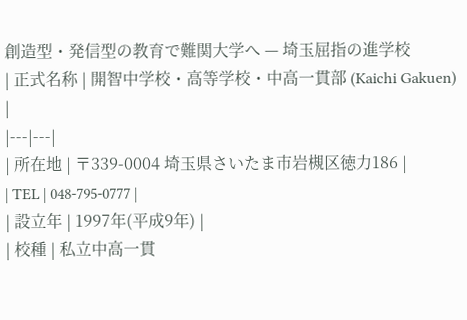創造型・発信型の教育で難関大学へ — 埼玉屈指の進学校
| 正式名称 | 開智中学校・高等学校・中高一貫部 (Kaichi Gakuen) |
|---|---|
| 所在地 | 〒339-0004 埼玉県さいたま市岩槻区徳力186 |
| TEL | 048-795-0777 |
| 設立年 | 1997年(平成9年) |
| 校種 | 私立中高一貫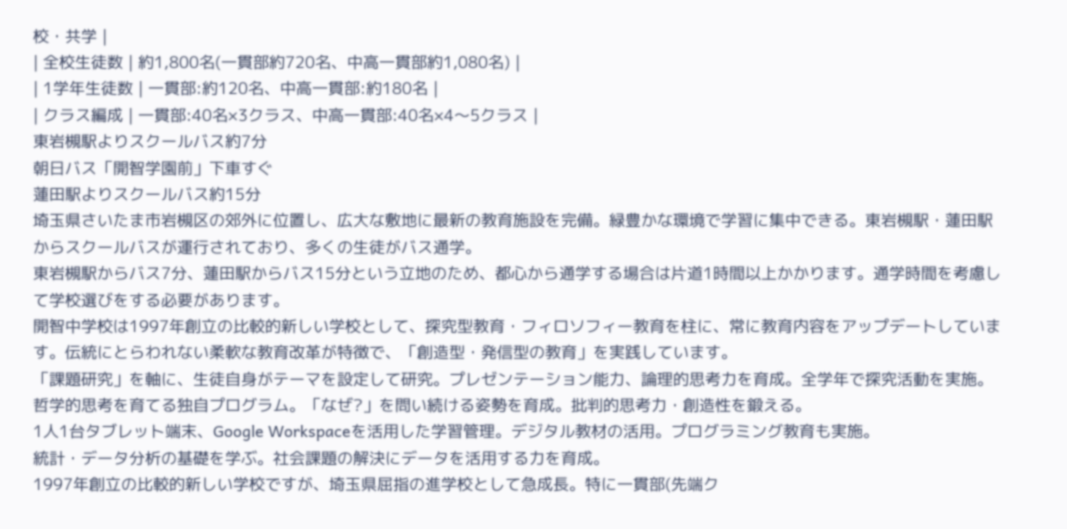校・共学 |
| 全校生徒数 | 約1,800名(一貫部約720名、中高一貫部約1,080名) |
| 1学年生徒数 | 一貫部:約120名、中高一貫部:約180名 |
| クラス編成 | 一貫部:40名×3クラス、中高一貫部:40名×4〜5クラス |
東岩槻駅よりスクールバス約7分
朝日バス「開智学園前」下車すぐ
蓮田駅よりスクールバス約15分
埼玉県さいたま市岩槻区の郊外に位置し、広大な敷地に最新の教育施設を完備。緑豊かな環境で学習に集中できる。東岩槻駅・蓮田駅からスクールバスが運行されており、多くの生徒がバス通学。
東岩槻駅からバス7分、蓮田駅からバス15分という立地のため、都心から通学する場合は片道1時間以上かかります。通学時間を考慮して学校選びをする必要があります。
開智中学校は1997年創立の比較的新しい学校として、探究型教育・フィロソフィー教育を柱に、常に教育内容をアップデートしています。伝統にとらわれない柔軟な教育改革が特徴で、「創造型・発信型の教育」を実践しています。
「課題研究」を軸に、生徒自身がテーマを設定して研究。プレゼンテーション能力、論理的思考力を育成。全学年で探究活動を実施。
哲学的思考を育てる独自プログラム。「なぜ?」を問い続ける姿勢を育成。批判的思考力・創造性を鍛える。
1人1台タブレット端末、Google Workspaceを活用した学習管理。デジタル教材の活用。プログラミング教育も実施。
統計・データ分析の基礎を学ぶ。社会課題の解決にデータを活用する力を育成。
1997年創立の比較的新しい学校ですが、埼玉県屈指の進学校として急成長。特に一貫部(先端ク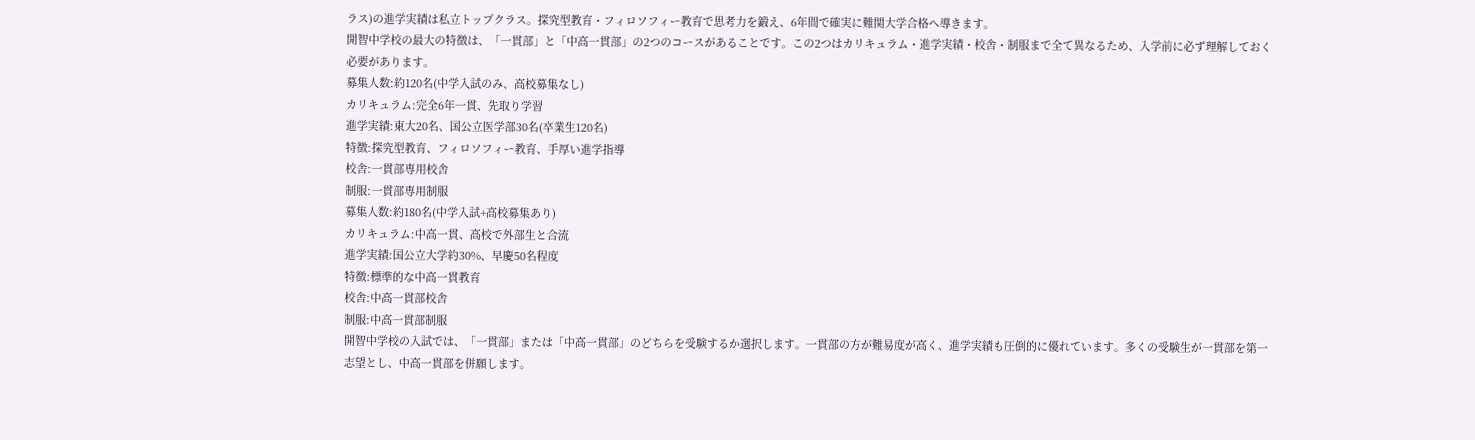ラス)の進学実績は私立トップクラス。探究型教育・フィロソフィー教育で思考力を鍛え、6年間で確実に難関大学合格へ導きます。
開智中学校の最大の特徴は、「一貫部」と「中高一貫部」の2つのコースがあることです。この2つはカリキュラム・進学実績・校舎・制服まで全て異なるため、入学前に必ず理解しておく必要があります。
募集人数:約120名(中学入試のみ、高校募集なし)
カリキュラム:完全6年一貫、先取り学習
進学実績:東大20名、国公立医学部30名(卒業生120名)
特徴:探究型教育、フィロソフィー教育、手厚い進学指導
校舎:一貫部専用校舎
制服:一貫部専用制服
募集人数:約180名(中学入試+高校募集あり)
カリキュラム:中高一貫、高校で外部生と合流
進学実績:国公立大学約30%、早慶50名程度
特徴:標準的な中高一貫教育
校舎:中高一貫部校舎
制服:中高一貫部制服
開智中学校の入試では、「一貫部」または「中高一貫部」のどちらを受験するか選択します。一貫部の方が難易度が高く、進学実績も圧倒的に優れています。多くの受験生が一貫部を第一志望とし、中高一貫部を併願します。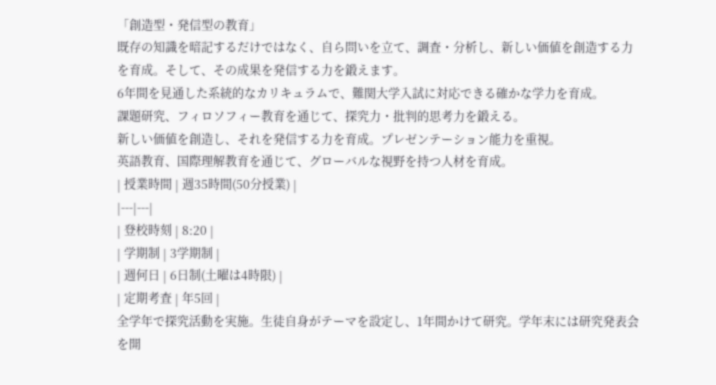「創造型・発信型の教育」
既存の知識を暗記するだけではなく、自ら問いを立て、調査・分析し、新しい価値を創造する力を育成。そして、その成果を発信する力を鍛えます。
6年間を見通した系統的なカリキュラムで、難関大学入試に対応できる確かな学力を育成。
課題研究、フィロソフィー教育を通じて、探究力・批判的思考力を鍛える。
新しい価値を創造し、それを発信する力を育成。プレゼンテーション能力を重視。
英語教育、国際理解教育を通じて、グローバルな視野を持つ人材を育成。
| 授業時間 | 週35時間(50分授業) |
|---|---|
| 登校時刻 | 8:20 |
| 学期制 | 3学期制 |
| 週何日 | 6日制(土曜は4時限) |
| 定期考査 | 年5回 |
全学年で探究活動を実施。生徒自身がテーマを設定し、1年間かけて研究。学年末には研究発表会を開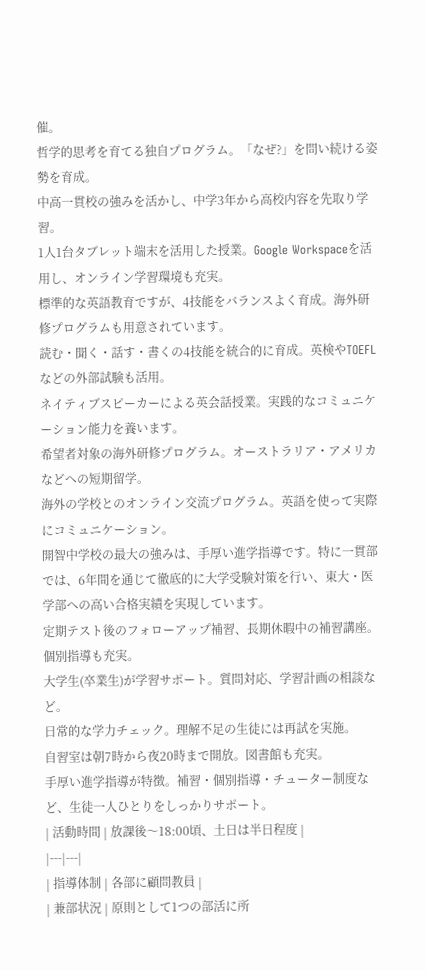催。
哲学的思考を育てる独自プログラム。「なぜ?」を問い続ける姿勢を育成。
中高一貫校の強みを活かし、中学3年から高校内容を先取り学習。
1人1台タブレット端末を活用した授業。Google Workspaceを活用し、オンライン学習環境も充実。
標準的な英語教育ですが、4技能をバランスよく育成。海外研修プログラムも用意されています。
読む・聞く・話す・書くの4技能を統合的に育成。英検やTOEFLなどの外部試験も活用。
ネイティブスピーカーによる英会話授業。実践的なコミュニケーション能力を養います。
希望者対象の海外研修プログラム。オーストラリア・アメリカなどへの短期留学。
海外の学校とのオンライン交流プログラム。英語を使って実際にコミュニケーション。
開智中学校の最大の強みは、手厚い進学指導です。特に一貫部では、6年間を通じて徹底的に大学受験対策を行い、東大・医学部への高い合格実績を実現しています。
定期テスト後のフォローアップ補習、長期休暇中の補習講座。個別指導も充実。
大学生(卒業生)が学習サポート。質問対応、学習計画の相談など。
日常的な学力チェック。理解不足の生徒には再試を実施。
自習室は朝7時から夜20時まで開放。図書館も充実。
手厚い進学指導が特徴。補習・個別指導・チューター制度など、生徒一人ひとりをしっかりサポート。
| 活動時間 | 放課後〜18:00頃、土日は半日程度 |
|---|---|
| 指導体制 | 各部に顧問教員 |
| 兼部状況 | 原則として1つの部活に所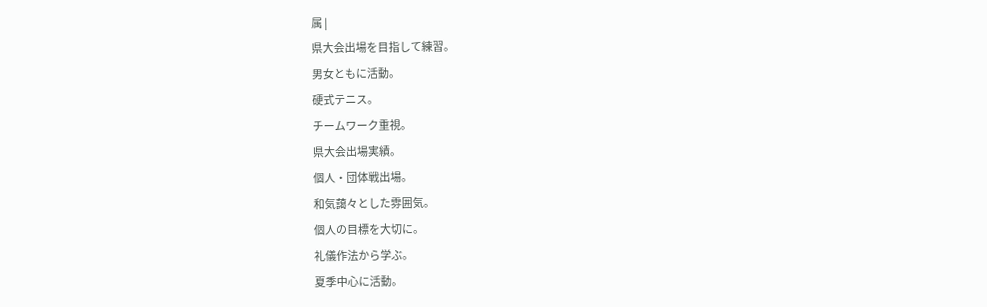属 |
県大会出場を目指して練習。
男女ともに活動。
硬式テニス。
チームワーク重視。
県大会出場実績。
個人・団体戦出場。
和気藹々とした雰囲気。
個人の目標を大切に。
礼儀作法から学ぶ。
夏季中心に活動。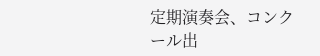定期演奏会、コンクール出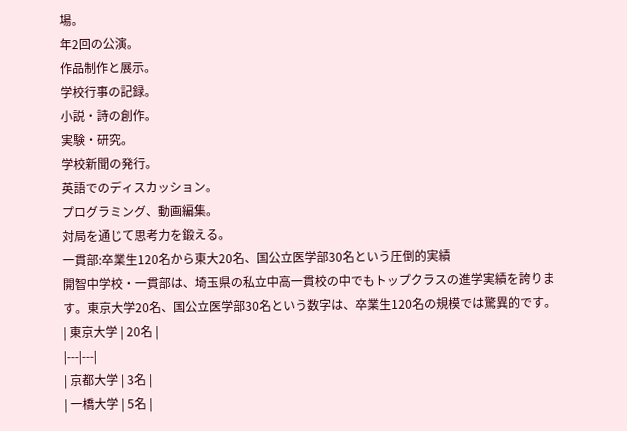場。
年2回の公演。
作品制作と展示。
学校行事の記録。
小説・詩の創作。
実験・研究。
学校新聞の発行。
英語でのディスカッション。
プログラミング、動画編集。
対局を通じて思考力を鍛える。
一貫部:卒業生120名から東大20名、国公立医学部30名という圧倒的実績
開智中学校・一貫部は、埼玉県の私立中高一貫校の中でもトップクラスの進学実績を誇ります。東京大学20名、国公立医学部30名という数字は、卒業生120名の規模では驚異的です。
| 東京大学 | 20名 |
|---|---|
| 京都大学 | 3名 |
| 一橋大学 | 5名 |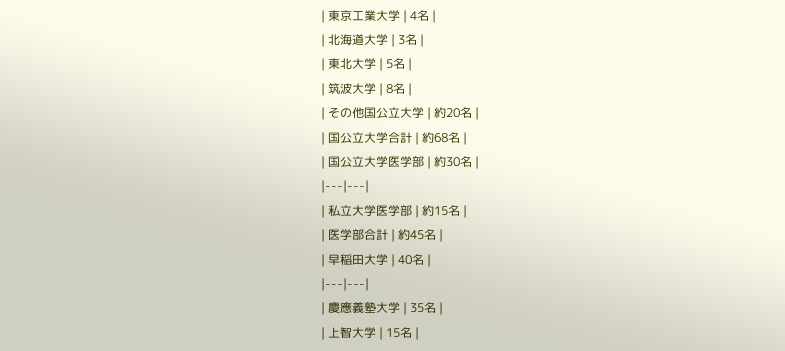| 東京工業大学 | 4名 |
| 北海道大学 | 3名 |
| 東北大学 | 5名 |
| 筑波大学 | 8名 |
| その他国公立大学 | 約20名 |
| 国公立大学合計 | 約68名 |
| 国公立大学医学部 | 約30名 |
|---|---|
| 私立大学医学部 | 約15名 |
| 医学部合計 | 約45名 |
| 早稲田大学 | 40名 |
|---|---|
| 慶應義塾大学 | 35名 |
| 上智大学 | 15名 |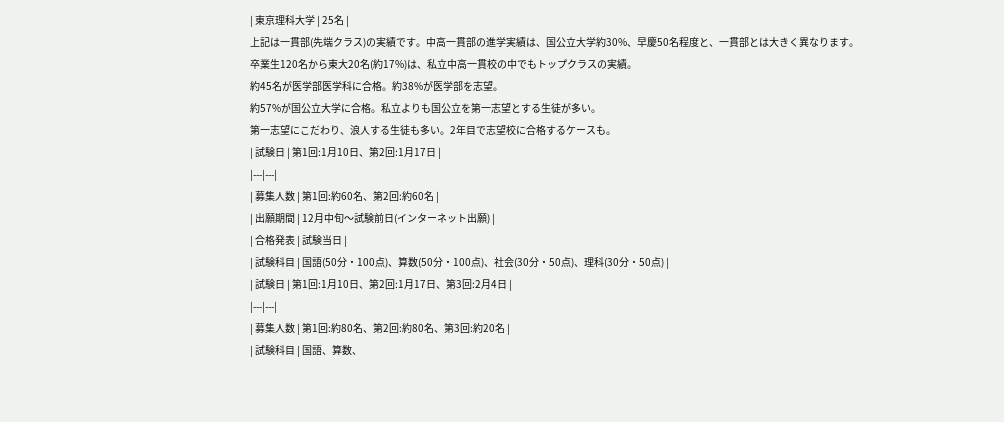| 東京理科大学 | 25名 |
上記は一貫部(先端クラス)の実績です。中高一貫部の進学実績は、国公立大学約30%、早慶50名程度と、一貫部とは大きく異なります。
卒業生120名から東大20名(約17%)は、私立中高一貫校の中でもトップクラスの実績。
約45名が医学部医学科に合格。約38%が医学部を志望。
約57%が国公立大学に合格。私立よりも国公立を第一志望とする生徒が多い。
第一志望にこだわり、浪人する生徒も多い。2年目で志望校に合格するケースも。
| 試験日 | 第1回:1月10日、第2回:1月17日 |
|---|---|
| 募集人数 | 第1回:約60名、第2回:約60名 |
| 出願期間 | 12月中旬〜試験前日(インターネット出願) |
| 合格発表 | 試験当日 |
| 試験科目 | 国語(50分・100点)、算数(50分・100点)、社会(30分・50点)、理科(30分・50点) |
| 試験日 | 第1回:1月10日、第2回:1月17日、第3回:2月4日 |
|---|---|
| 募集人数 | 第1回:約80名、第2回:約80名、第3回:約20名 |
| 試験科目 | 国語、算数、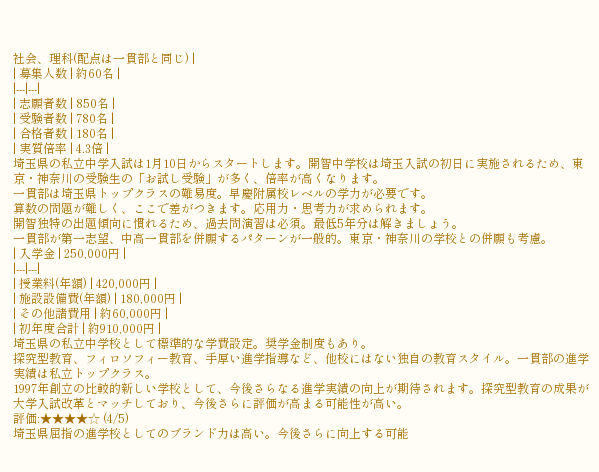社会、理科(配点は一貫部と同じ) |
| 募集人数 | 約60名 |
|---|---|
| 志願者数 | 850名 |
| 受験者数 | 780名 |
| 合格者数 | 180名 |
| 実質倍率 | 4.3倍 |
埼玉県の私立中学入試は1月10日からスタートします。開智中学校は埼玉入試の初日に実施されるため、東京・神奈川の受験生の「お試し受験」が多く、倍率が高くなります。
一貫部は埼玉県トップクラスの難易度。早慶附属校レベルの学力が必要です。
算数の問題が難しく、ここで差がつきます。応用力・思考力が求められます。
開智独特の出題傾向に慣れるため、過去問演習は必須。最低5年分は解きましょう。
一貫部が第一志望、中高一貫部を併願するパターンが一般的。東京・神奈川の学校との併願も考慮。
| 入学金 | 250,000円 |
|---|---|
| 授業料(年額) | 420,000円 |
| 施設設備費(年額) | 180,000円 |
| その他諸費用 | 約60,000円 |
| 初年度合計 | 約910,000円 |
埼玉県の私立中学校として標準的な学費設定。奨学金制度もあり。
探究型教育、フィロソフィー教育、手厚い進学指導など、他校にはない独自の教育スタイル。一貫部の進学実績は私立トップクラス。
1997年創立の比較的新しい学校として、今後さらなる進学実績の向上が期待されます。探究型教育の成果が大学入試改革とマッチしており、今後さらに評価が高まる可能性が高い。
評価:★★★★☆ (4/5)
埼玉県屈指の進学校としてのブランド力は高い。今後さらに向上する可能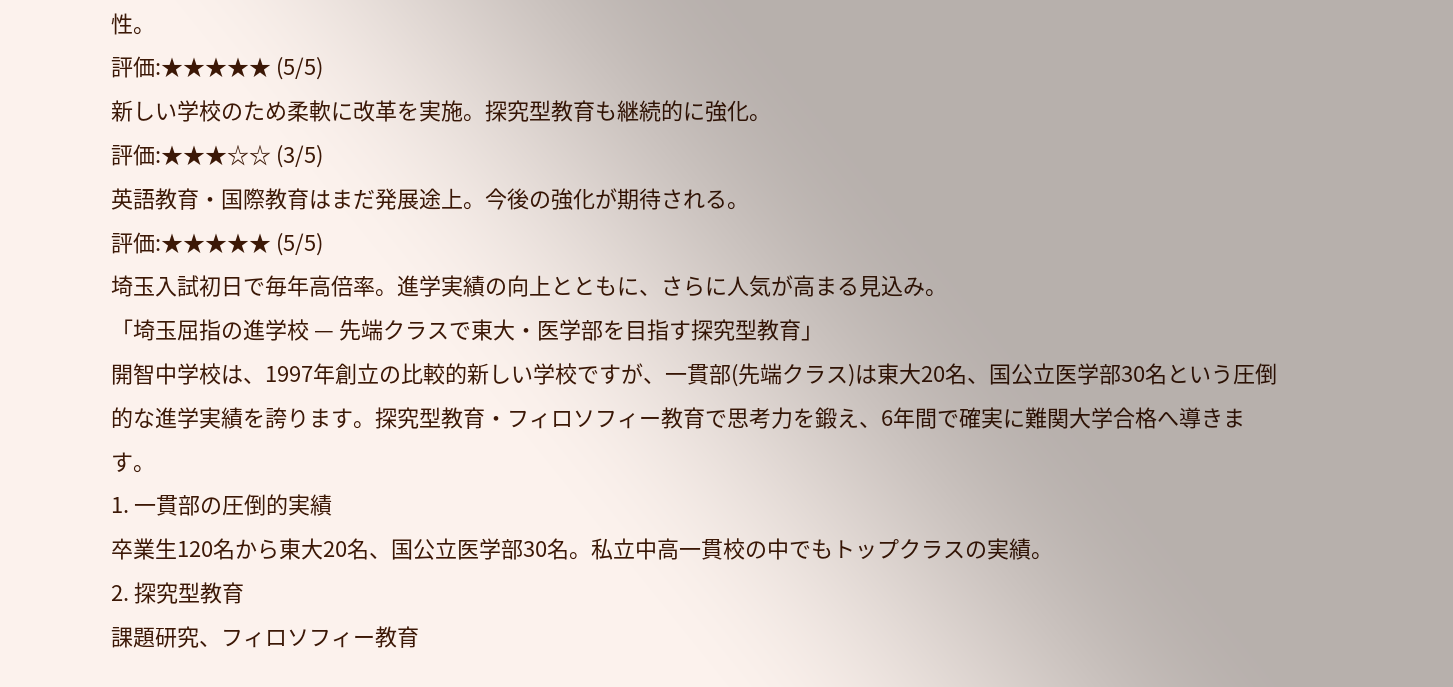性。
評価:★★★★★ (5/5)
新しい学校のため柔軟に改革を実施。探究型教育も継続的に強化。
評価:★★★☆☆ (3/5)
英語教育・国際教育はまだ発展途上。今後の強化が期待される。
評価:★★★★★ (5/5)
埼玉入試初日で毎年高倍率。進学実績の向上とともに、さらに人気が高まる見込み。
「埼玉屈指の進学校 — 先端クラスで東大・医学部を目指す探究型教育」
開智中学校は、1997年創立の比較的新しい学校ですが、一貫部(先端クラス)は東大20名、国公立医学部30名という圧倒的な進学実績を誇ります。探究型教育・フィロソフィー教育で思考力を鍛え、6年間で確実に難関大学合格へ導きます。
1. 一貫部の圧倒的実績
卒業生120名から東大20名、国公立医学部30名。私立中高一貫校の中でもトップクラスの実績。
2. 探究型教育
課題研究、フィロソフィー教育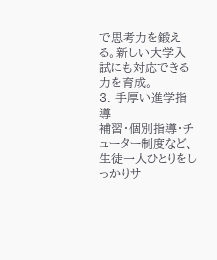で思考力を鍛える。新しい大学入試にも対応できる力を育成。
3. 手厚い進学指導
補習・個別指導・チューター制度など、生徒一人ひとりをしっかりサ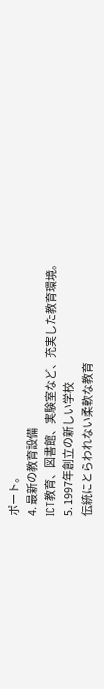ポート。
4. 最新の教育設備
ICT教育、図書館、実験室など、充実した教育環境。
5. 1997年創立の新しい学校
伝統にとらわれない柔軟な教育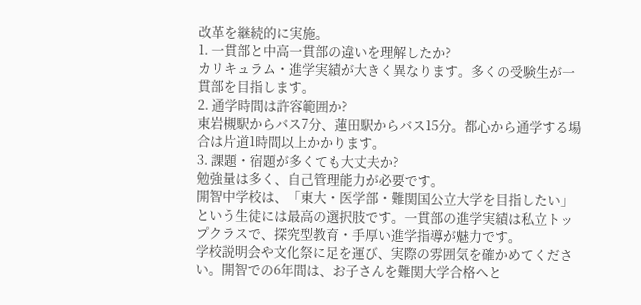改革を継続的に実施。
1. 一貫部と中高一貫部の違いを理解したか?
カリキュラム・進学実績が大きく異なります。多くの受験生が一貫部を目指します。
2. 通学時間は許容範囲か?
東岩槻駅からバス7分、蓮田駅からバス15分。都心から通学する場合は片道1時間以上かかります。
3. 課題・宿題が多くても大丈夫か?
勉強量は多く、自己管理能力が必要です。
開智中学校は、「東大・医学部・難関国公立大学を目指したい」という生徒には最高の選択肢です。一貫部の進学実績は私立トップクラスで、探究型教育・手厚い進学指導が魅力です。
学校説明会や文化祭に足を運び、実際の雰囲気を確かめてください。開智での6年間は、お子さんを難関大学合格へと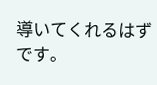導いてくれるはずです。